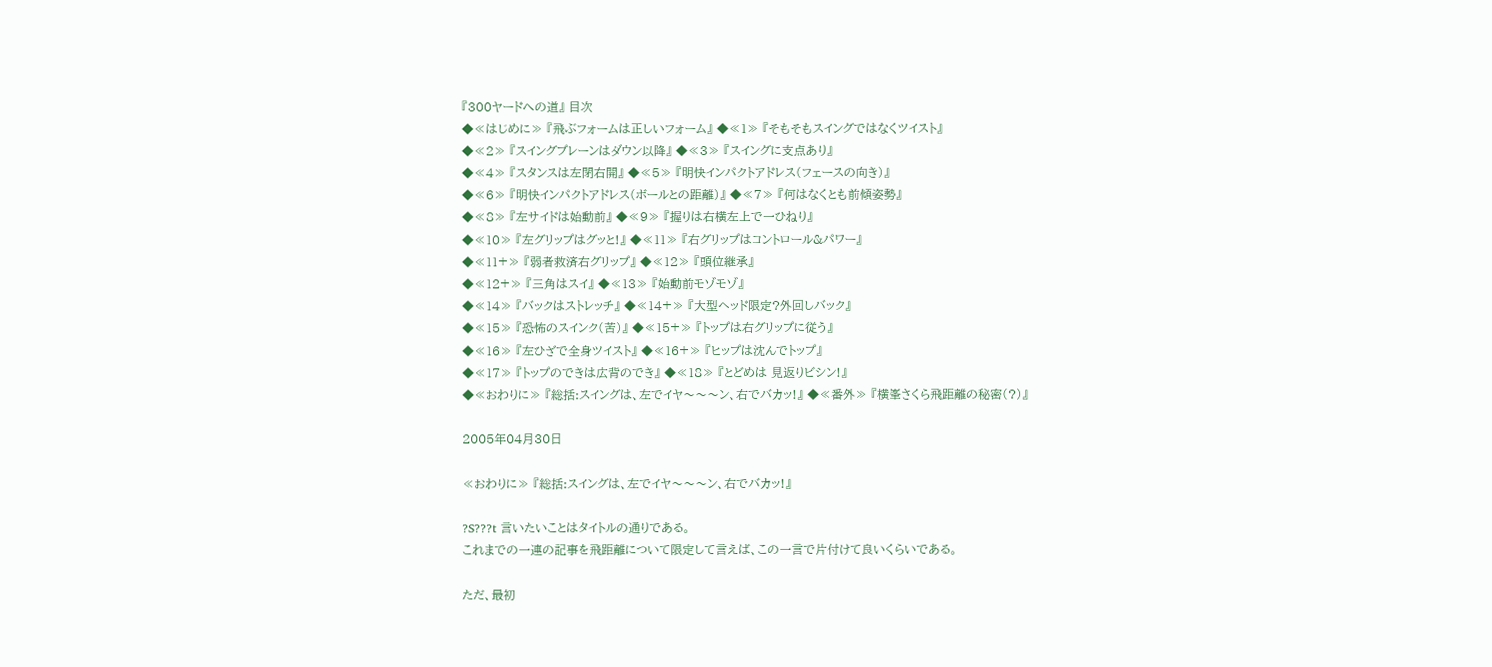『300ヤードへの道』 目次
◆≪はじめに≫ 『飛ぶフォームは正しいフォーム』 ◆≪1≫ 『そもそもスイングではなくツイスト』
◆≪2≫ 『スイングプレーンはダウン以降』 ◆≪3≫ 『スイングに支点あり』
◆≪4≫ 『スタンスは左閉右開』 ◆≪5≫ 『明快インパクトアドレス(フェースの向き)』
◆≪6≫ 『明快インパクトアドレス(ボールとの距離)』 ◆≪7≫ 『何はなくとも前傾姿勢』
◆≪8≫ 『左サイドは始動前』 ◆≪9≫ 『握りは右横左上で一ひねり』
◆≪10≫ 『左グリップはグッと!』 ◆≪11≫ 『右グリップはコントロール&パワー』
◆≪11+≫ 『弱者救済右グリップ』 ◆≪12≫ 『頭位継承』
◆≪12+≫ 『三角はスイ』 ◆≪13≫ 『始動前モゾモゾ』
◆≪14≫ 『バックはストレッチ』 ◆≪14+≫ 『大型ヘッド限定?外回しバック』
◆≪15≫ 『恐怖のスインク(苦)』 ◆≪15+≫ 『トップは右グリップに従う』
◆≪16≫ 『左ひざで全身ツイスト』 ◆≪16+≫ 『ヒップは沈んでトップ』
◆≪17≫ 『トップのできは広背のでき』 ◆≪18≫ 『とどめは 見返りビシン!』
◆≪おわりに≫ 『総括:スイングは、左でイヤ〜〜〜ン、右でバカッ!』 ◆≪番外≫ 『横峯さくら飛距離の秘密(?)』

2005年04月30日

≪おわりに≫ 『総括:スイングは、左でイヤ〜〜〜ン、右でバカッ!』

?S???t 言いたいことはタイトルの通りである。
これまでの一連の記事を飛距離について限定して言えば、この一言で片付けて良いくらいである。

ただ、最初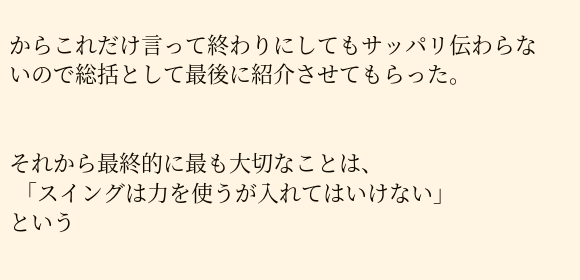からこれだけ言って終わりにしてもサッパリ伝わらないので総括として最後に紹介させてもらった。


それから最終的に最も大切なことは、
 「スイングは力を使うが入れてはいけない」
という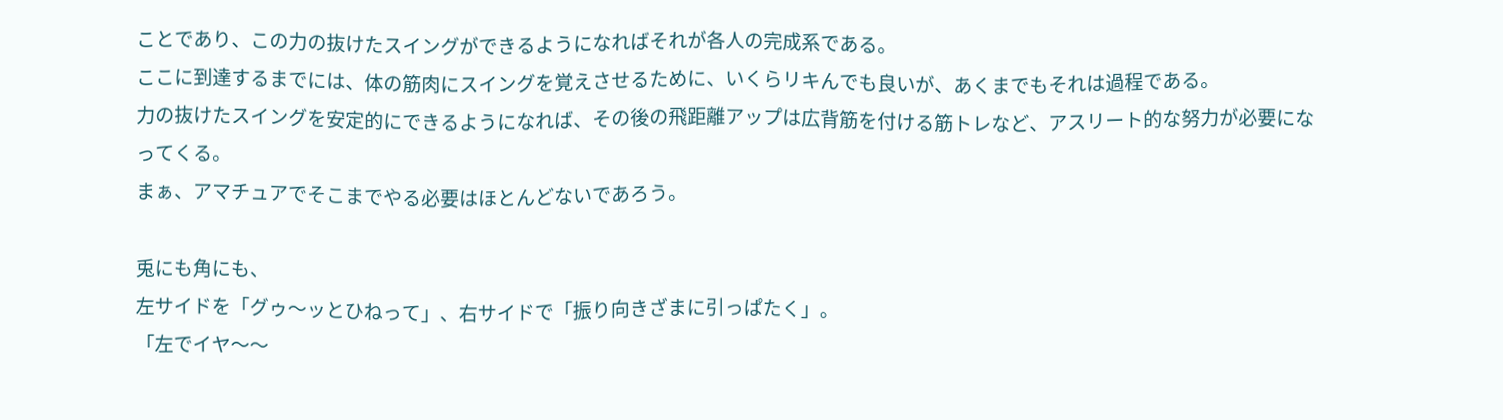ことであり、この力の抜けたスイングができるようになればそれが各人の完成系である。
ここに到達するまでには、体の筋肉にスイングを覚えさせるために、いくらリキんでも良いが、あくまでもそれは過程である。
力の抜けたスイングを安定的にできるようになれば、その後の飛距離アップは広背筋を付ける筋トレなど、アスリート的な努力が必要になってくる。
まぁ、アマチュアでそこまでやる必要はほとんどないであろう。

兎にも角にも、
左サイドを「グゥ〜ッとひねって」、右サイドで「振り向きざまに引っぱたく」。
「左でイヤ〜〜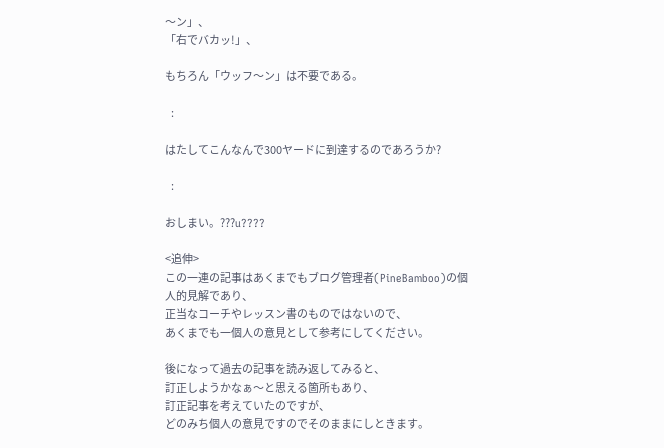〜ン」、
「右でバカッ!」、

もちろん「ウッフ〜ン」は不要である。

   :

はたしてこんなんで300ヤードに到達するのであろうか?

   :

おしまい。???u????

<追伸>
この一連の記事はあくまでもブログ管理者(PineBamboo)の個人的見解であり、
正当なコーチやレッスン書のものではないので、
あくまでも一個人の意見として参考にしてください。

後になって過去の記事を読み返してみると、
訂正しようかなぁ〜と思える箇所もあり、
訂正記事を考えていたのですが、
どのみち個人の意見ですのでそのままにしときます。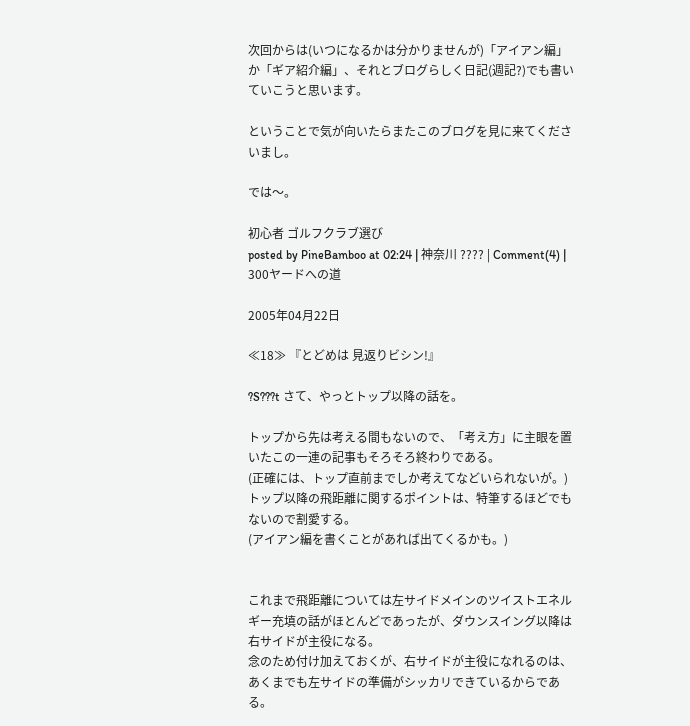次回からは(いつになるかは分かりませんが)「アイアン編」か「ギア紹介編」、それとブログらしく日記(週記?)でも書いていこうと思います。

ということで気が向いたらまたこのブログを見に来てくださいまし。

では〜。

初心者 ゴルフクラブ選び
posted by PineBamboo at 02:24 | 神奈川 ???? | Comment(4) | 300ヤードへの道

2005年04月22日

≪18≫ 『とどめは 見返りビシン!』

?S???t さて、やっとトップ以降の話を。

トップから先は考える間もないので、「考え方」に主眼を置いたこの一連の記事もそろそろ終わりである。
(正確には、トップ直前までしか考えてなどいられないが。)
トップ以降の飛距離に関するポイントは、特筆するほどでもないので割愛する。
(アイアン編を書くことがあれば出てくるかも。)


これまで飛距離については左サイドメインのツイストエネルギー充填の話がほとんどであったが、ダウンスイング以降は右サイドが主役になる。
念のため付け加えておくが、右サイドが主役になれるのは、あくまでも左サイドの準備がシッカリできているからである。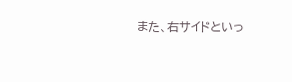また、右サイドといっ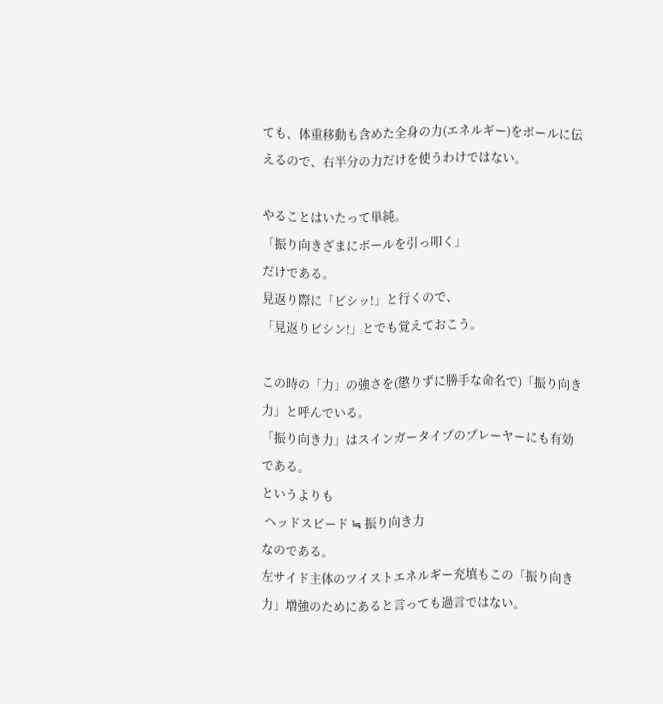ても、体重移動も含めた全身の力(エネルギー)をボールに伝えるので、右半分の力だけを使うわけではない。

やることはいたって単純。
「振り向きざまにボールを引っ叩く」
だけである。
見返り際に「ビシッ!」と行くので、
「見返りビシン!」とでも覚えておこう。

この時の「力」の強さを(懲りずに勝手な命名で)「振り向き力」と呼んでいる。
「振り向き力」はスインガータイプのプレーヤーにも有効である。
というよりも
 ヘッドスピード ≒ 振り向き力
なのである。
左サイド主体のツイストエネルギー充填もこの「振り向き力」増強のためにあると言っても過言ではない。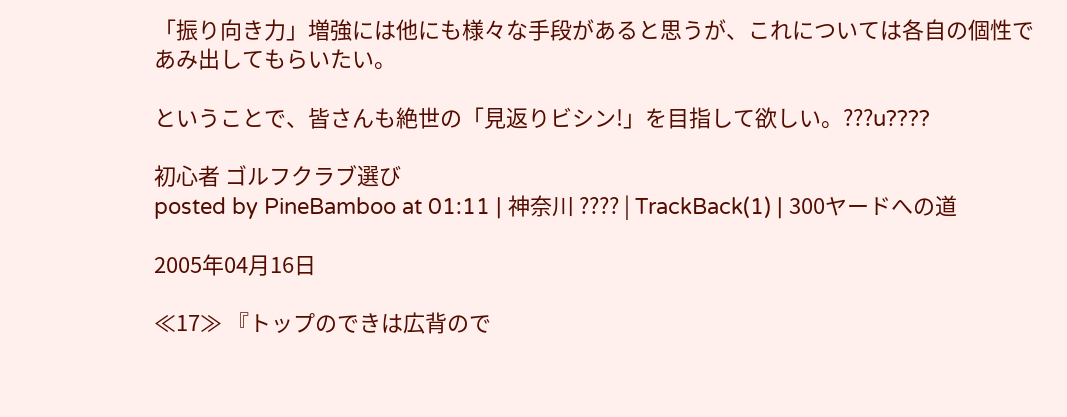「振り向き力」増強には他にも様々な手段があると思うが、これについては各自の個性であみ出してもらいたい。

ということで、皆さんも絶世の「見返りビシン!」を目指して欲しい。???u????

初心者 ゴルフクラブ選び
posted by PineBamboo at 01:11 | 神奈川 ???? | TrackBack(1) | 300ヤードへの道

2005年04月16日

≪17≫ 『トップのできは広背ので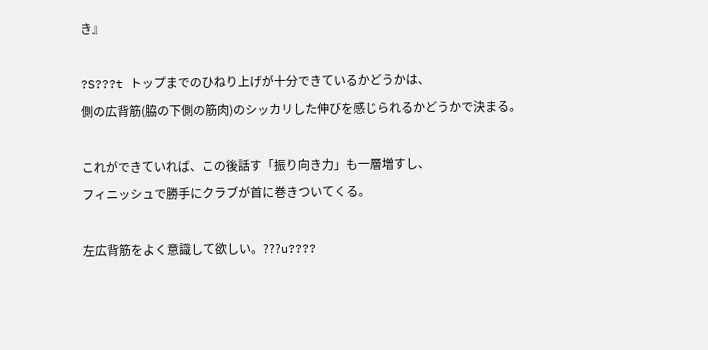き』

?S???t トップまでのひねり上げが十分できているかどうかは、
側の広背筋(脇の下側の筋肉)のシッカリした伸びを感じられるかどうかで決まる。

これができていれば、この後話す「振り向き力」も一層増すし、
フィニッシュで勝手にクラブが首に巻きついてくる。

左広背筋をよく意識して欲しい。???u????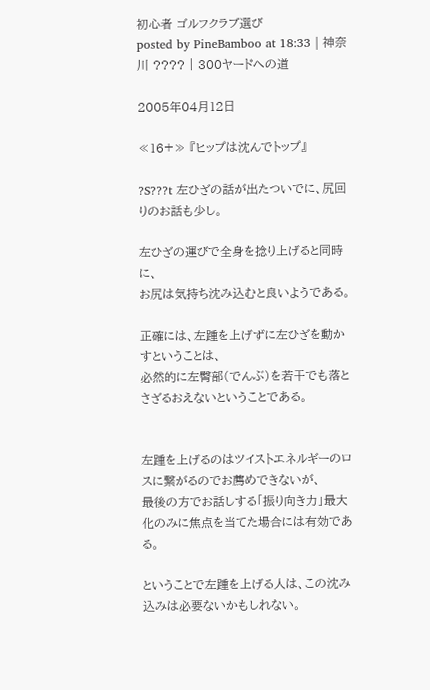初心者 ゴルフクラブ選び
posted by PineBamboo at 18:33 | 神奈川 ???? | 300ヤードへの道

2005年04月12日

≪16+≫ 『ヒップは沈んでトップ』

?S???t 左ひざの話が出たついでに、尻回りのお話も少し。

左ひざの運びで全身を捻り上げると同時に、
お尻は気持ち沈み込むと良いようである。

正確には、左踵を上げずに左ひざを動かすということは、
必然的に左臀部(でんぶ)を若干でも落とさざるおえないということである。


左踵を上げるのはツイストエネルギーのロスに繋がるのでお薦めできないが、
最後の方でお話しする「振り向き力」最大化のみに焦点を当てた場合には有効である。

ということで左踵を上げる人は、この沈み込みは必要ないかもしれない。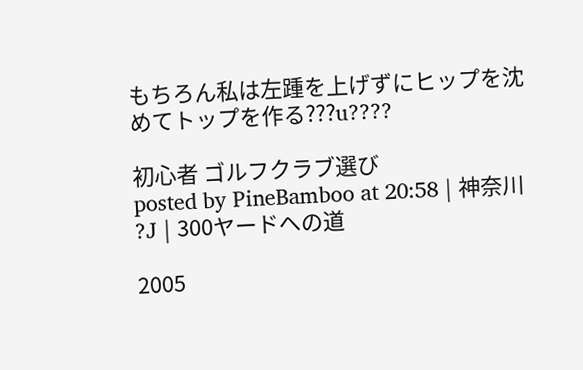もちろん私は左踵を上げずにヒップを沈めてトップを作る???u????

初心者 ゴルフクラブ選び
posted by PineBamboo at 20:58 | 神奈川 ?J | 300ヤードへの道

2005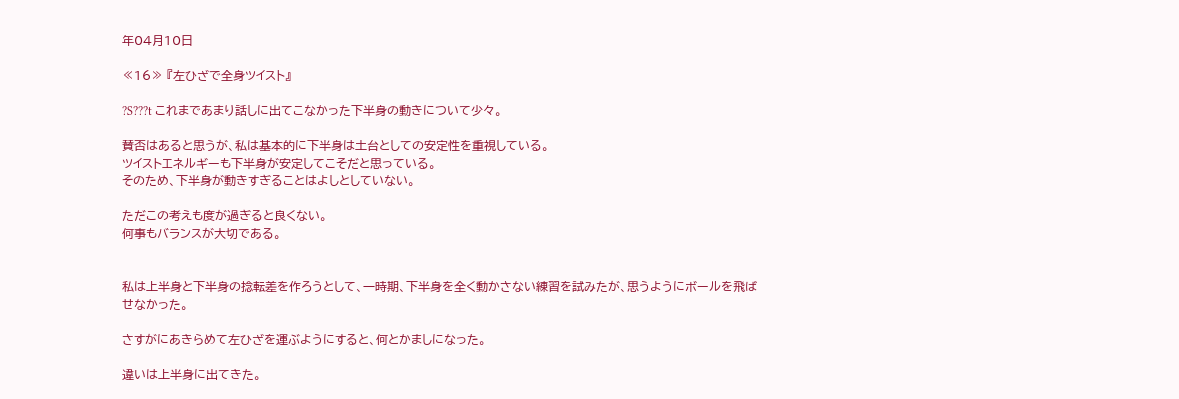年04月10日

≪16≫ 『左ひざで全身ツイスト』

?S???t これまであまり話しに出てこなかった下半身の動きについて少々。

賛否はあると思うが、私は基本的に下半身は土台としての安定性を重視している。
ツイストエネルギーも下半身が安定してこそだと思っている。
そのため、下半身が動きすぎることはよしとしていない。

ただこの考えも度が過ぎると良くない。
何事もバランスが大切である。


私は上半身と下半身の捻転差を作ろうとして、一時期、下半身を全く動かさない練習を試みたが、思うようにボールを飛ばせなかった。

さすがにあきらめて左ひざを運ぶようにすると、何とかましになった。

違いは上半身に出てきた。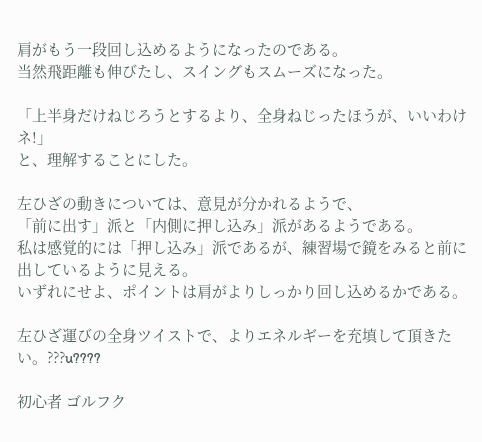肩がもう一段回し込めるようになったのである。
当然飛距離も伸びたし、スイングもスムーズになった。

「上半身だけねじろうとするより、全身ねじったほうが、いいわけネ!」
と、理解することにした。

左ひざの動きについては、意見が分かれるようで、
「前に出す」派と「内側に押し込み」派があるようである。
私は感覚的には「押し込み」派であるが、練習場で鏡をみると前に出しているように見える。
いずれにせよ、ポイントは肩がよりしっかり回し込めるかである。

左ひざ運びの全身ツイストで、よりエネルギーを充填して頂きたい。???u????

初心者 ゴルフク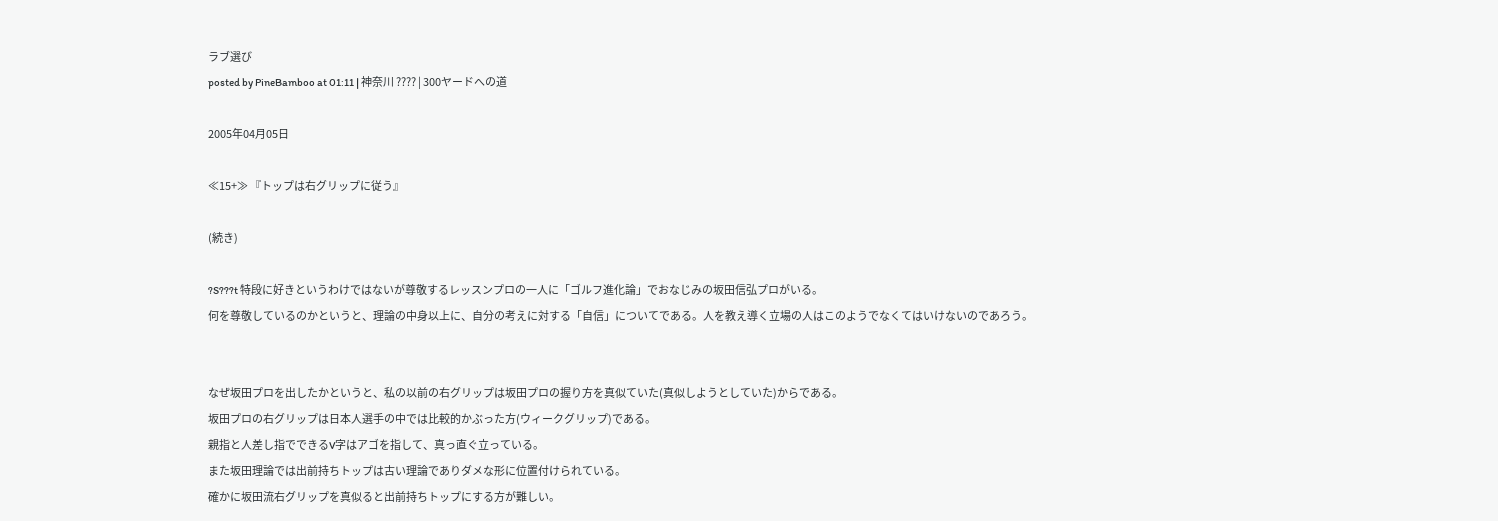ラブ選び
posted by PineBamboo at 01:11 | 神奈川 ???? | 300ヤードへの道

2005年04月05日

≪15+≫ 『トップは右グリップに従う』

(続き)

?S???t 特段に好きというわけではないが尊敬するレッスンプロの一人に「ゴルフ進化論」でおなじみの坂田信弘プロがいる。
何を尊敬しているのかというと、理論の中身以上に、自分の考えに対する「自信」についてである。人を教え導く立場の人はこのようでなくてはいけないのであろう。


なぜ坂田プロを出したかというと、私の以前の右グリップは坂田プロの握り方を真似ていた(真似しようとしていた)からである。
坂田プロの右グリップは日本人選手の中では比較的かぶった方(ウィークグリップ)である。
親指と人差し指でできるV字はアゴを指して、真っ直ぐ立っている。
また坂田理論では出前持ちトップは古い理論でありダメな形に位置付けられている。
確かに坂田流右グリップを真似ると出前持ちトップにする方が難しい。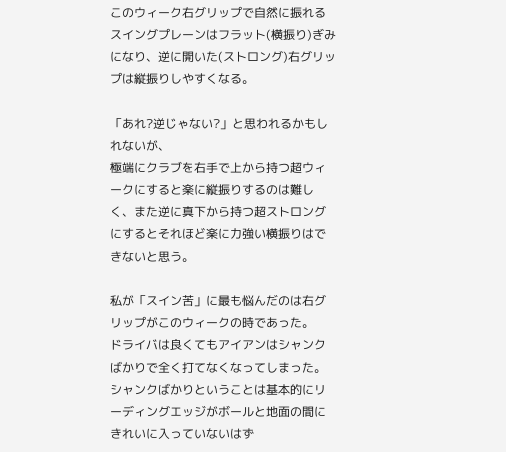このウィーク右グリップで自然に振れるスイングプレーンはフラット(横振り)ぎみになり、逆に開いた(ストロング)右グリップは縦振りしやすくなる。

「あれ?逆じゃない?」と思われるかもしれないが、
極端にクラブを右手で上から持つ超ウィークにすると楽に縦振りするのは難しく、また逆に真下から持つ超ストロングにするとそれほど楽に力強い横振りはできないと思う。

私が「スイン苦」に最も悩んだのは右グリップがこのウィークの時であった。
ドライバは良くてもアイアンはシャンクばかりで全く打てなくなってしまった。
シャンクばかりということは基本的にリーディングエッジがボールと地面の間にきれいに入っていないはず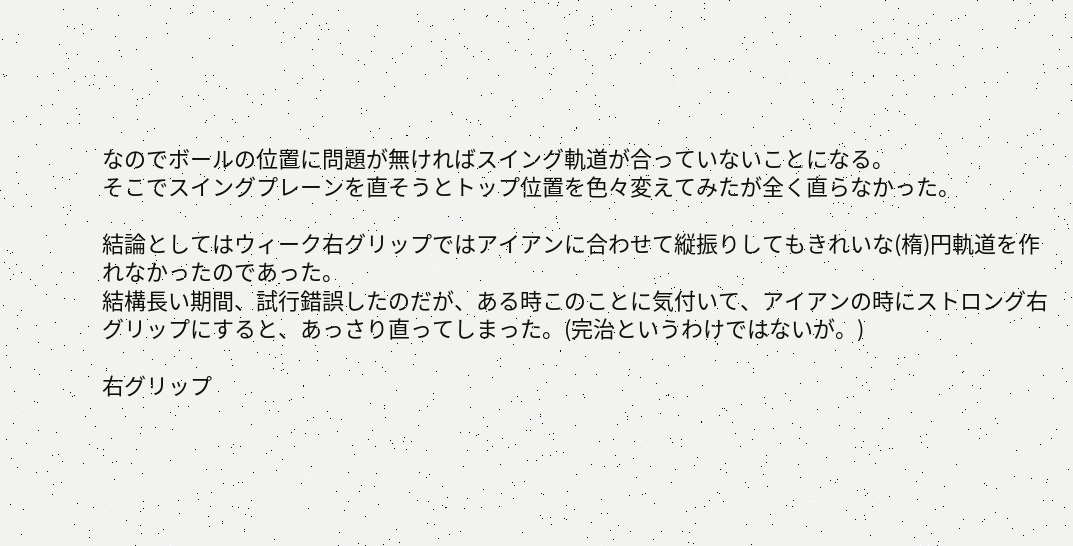なのでボールの位置に問題が無ければスイング軌道が合っていないことになる。
そこでスイングプレーンを直そうとトップ位置を色々変えてみたが全く直らなかった。

結論としてはウィーク右グリップではアイアンに合わせて縦振りしてもきれいな(楕)円軌道を作れなかったのであった。
結構長い期間、試行錯誤したのだが、ある時このことに気付いて、アイアンの時にストロング右グリップにすると、あっさり直ってしまった。(完治というわけではないが。)

右グリップ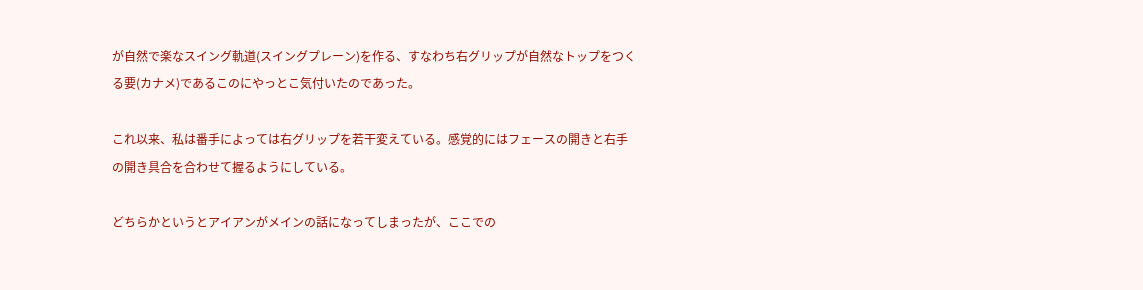が自然で楽なスイング軌道(スイングプレーン)を作る、すなわち右グリップが自然なトップをつくる要(カナメ)であるこのにやっとこ気付いたのであった。

これ以来、私は番手によっては右グリップを若干変えている。感覚的にはフェースの開きと右手の開き具合を合わせて握るようにしている。

どちらかというとアイアンがメインの話になってしまったが、ここでの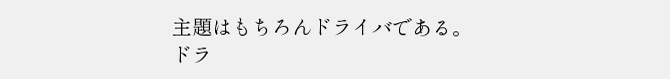主題はもちろんドライバである。
ドラ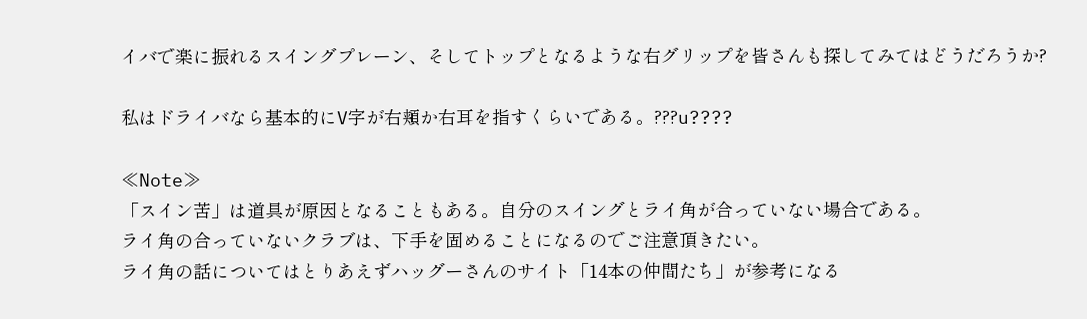イバで楽に振れるスイングプレーン、そしてトップとなるような右グリップを皆さんも探してみてはどうだろうか?

私はドライバなら基本的にV字が右頬か右耳を指すくらいである。???u????

≪Note≫
「スイン苦」は道具が原因となることもある。自分のスイングとライ角が合っていない場合である。
ライ角の合っていないクラブは、下手を固めることになるのでご注意頂きたい。
ライ角の話についてはとりあえずハッグーさんのサイト「14本の仲間たち」が参考になる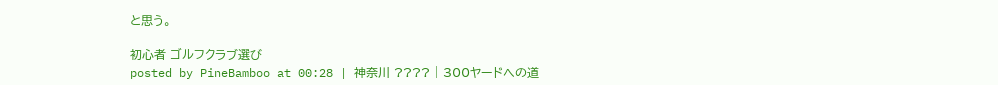と思う。

初心者 ゴルフクラブ選び
posted by PineBamboo at 00:28 | 神奈川 ???? | 300ヤードへの道